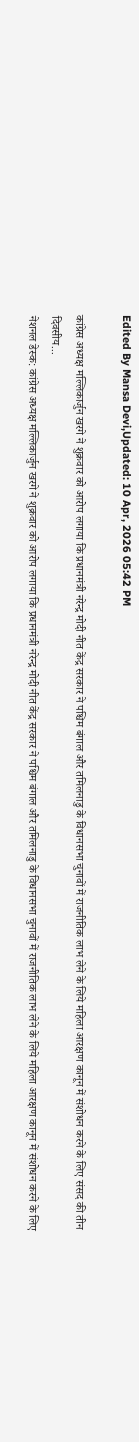Edited By Mansa Devi,Updated: 10 Apr, 2026 05:42 PM

कांग्रेस अध्यक्ष मल्लिकार्जुन खरगे ने शुक्रवार को आरोप लगाया कि प्रधानमंत्री नरेन्द्र मोदी नीत केंद्र सरकार ने पश्चिम बंगाल और तमिलनाडु के विधानसभा चुनावों में राजनीतिक लाभ लेने के लिये महिला आरक्षण कानून में संशोधन करने के लिए संसद की तीन दिवसीय...
नेशनल डेस्क: कांग्रेस अध्यक्ष मल्लिकार्जुन खरगे ने शुक्रवार को आरोप लगाया कि प्रधानमंत्री नरेन्द्र मोदी नीत केंद्र सरकार ने पश्चिम बंगाल और तमिलनाडु के विधानसभा चुनावों में राजनीतिक लाभ लेने के लिये महिला आरक्षण कानून में संशोधन करने के लिए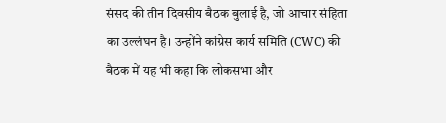संसद की तीन दिवसीय बैठक बुलाई है, जो आचार संहिता का उल्लंघन है। उन्होंने कांग्रेस कार्य समिति (CWC) की बैठक में यह भी कहा कि लोकसभा और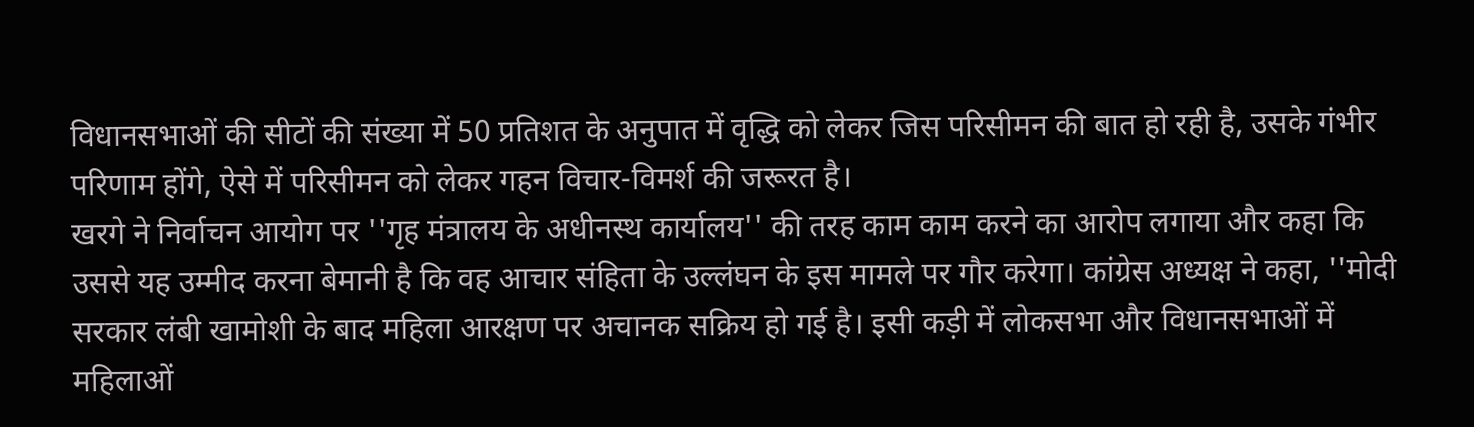विधानसभाओं की सीटों की संख्या में 50 प्रतिशत के अनुपात में वृद्धि को लेकर जिस परिसीमन की बात हो रही है, उसके गंभीर परिणाम होंगे, ऐसे में परिसीमन को लेकर गहन विचार-विमर्श की जरूरत है।
खरगे ने निर्वाचन आयोग पर ''गृह मंत्रालय के अधीनस्थ कार्यालय'' की तरह काम काम करने का आरोप लगाया और कहा कि उससे यह उम्मीद करना बेमानी है कि वह आचार संहिता के उल्लंघन के इस मामले पर गौर करेगा। कांग्रेस अध्यक्ष ने कहा, ''मोदी सरकार लंबी खामोशी के बाद महिला आरक्षण पर अचानक सक्रिय हो गई है। इसी कड़ी में लोकसभा और विधानसभाओं में महिलाओं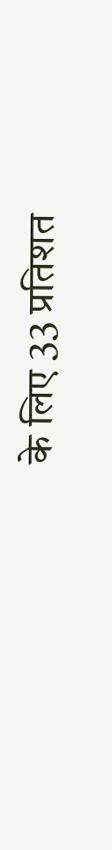के लिए 33 प्रतिशत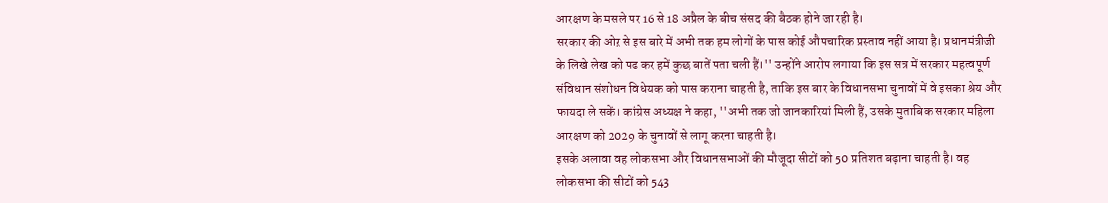आरक्षण के मसले पर 16 से 18 अप्रैल के बीच संसद की बैठक होने जा रही है।
सरकार की ओऱ से इस बारे में अभी तक हम लोगों के पास कोई औपचारिक प्रस्ताव नहीं आया है। प्रधानमंत्रीजी के लिखे लेख को पढ कर हमें कुछ बातें पता चली हैं।'' उन्होंने आरोप लगाया कि इस सत्र में सरकार महत्वपूर्ण संविधान संशोधन विधेयक को पास कराना चाहती है, ताकि इस बार के विधानसभा चुनावों में वे इसका श्रेय और फायदा ले सकें। कांग्रेस अध्यक्ष ने कहा, ''अभी तक जो जानकारियां मिली हैं, उसके मुताबिक सरकार महिला आरक्षण को 2029 के चुनावों से लागू करना चाहती है।
इसके अलावा वह लोकसभा और विधानसभाओं की मौजूदा सीटों को 50 प्रतिशत बढ़ाना चाहती है। वह लोकसभा की सीटों को 543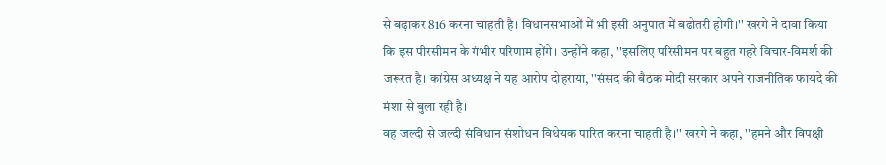से बढ़ाकर 816 करना चाहती है। विधानसभाओं में भी इसी अनुपात में बढोतरी होगी।'' खरगे ने दावा किया कि इस पीरसीमन के गंभीर परिणाम होंगे। उन्होंने कहा, ''इसलिए परिसीमन पर बहुत गहरे विचार-विमर्श की जरूरत है। कांग्रेस अध्यक्ष ने यह आरोप दोहराया, ''संसद की बैठक मोदी सरकार अपने राजनीतिक फायदे की मंशा से बुला रही है।
वह जल्दी से जल्दी संविधान संशोधन विधेयक पारित करना चाहती है।'' खरगे ने कहा, ''हमने और विपक्षी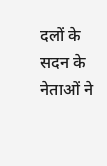दलों के सदन के नेताओं ने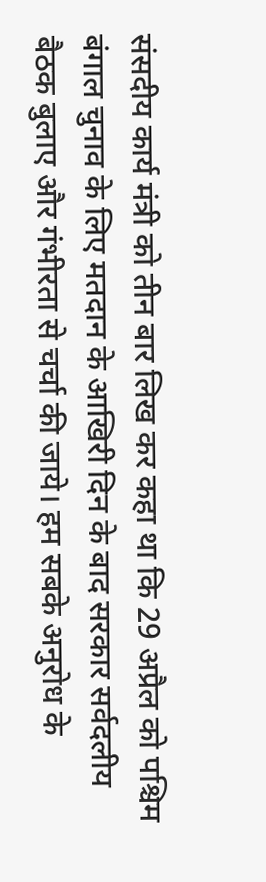संसदीय कार्य मंत्री को तीन बार लिख कर कहा था कि 29 अप्रैल को पश्चिम बंगाल चुनाव के लिए मतदान के आखिरी दिन के बाद सरकार सर्वदलीय बैठक बुलाए और गंभीरता से चर्चा की जाये। हम सबके अनुरोध के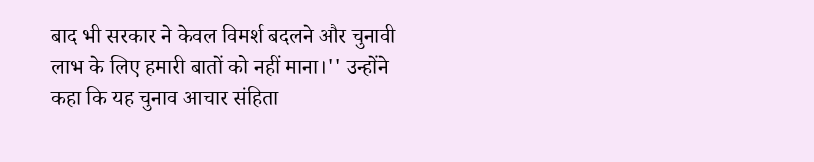बाद भी सरकार ने केवल विमर्श बदलने और चुनावी लाभ के लिए हमारी बातों को नहीं माना।'' उन्होंने कहा कि यह चुनाव आचार संहिता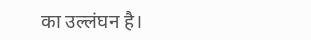का उल्लंघन है।